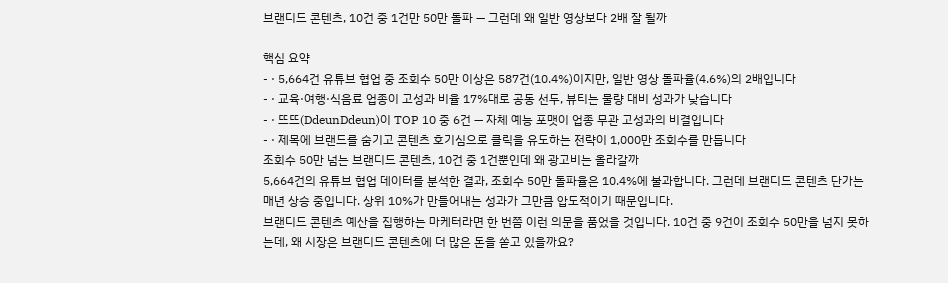브랜디드 콘텐츠, 10건 중 1건만 50만 돌파 — 그런데 왜 일반 영상보다 2배 잘 될까

핵심 요약
- · 5,664건 유튜브 협업 중 조회수 50만 이상은 587건(10.4%)이지만, 일반 영상 돌파율(4.6%)의 2배입니다
- · 교육·여행·식음료 업종이 고성과 비율 17%대로 공동 선두, 뷰티는 물량 대비 성과가 낮습니다
- · 뜨뜨(DdeunDdeun)이 TOP 10 중 6건 — 자체 예능 포맷이 업종 무관 고성과의 비결입니다
- · 제목에 브랜드를 숨기고 콘텐츠 호기심으로 클릭을 유도하는 전략이 1,000만 조회수를 만듭니다
조회수 50만 넘는 브랜디드 콘텐츠, 10건 중 1건뿐인데 왜 광고비는 올라갈까
5,664건의 유튜브 협업 데이터를 분석한 결과, 조회수 50만 돌파율은 10.4%에 불과합니다. 그런데 브랜디드 콘텐츠 단가는 매년 상승 중입니다. 상위 10%가 만들어내는 성과가 그만큼 압도적이기 때문입니다.
브랜디드 콘텐츠 예산을 집행하는 마케터라면 한 번쯤 이런 의문을 품었을 것입니다. 10건 중 9건이 조회수 50만을 넘지 못하는데, 왜 시장은 브랜디드 콘텐츠에 더 많은 돈을 쏟고 있을까요?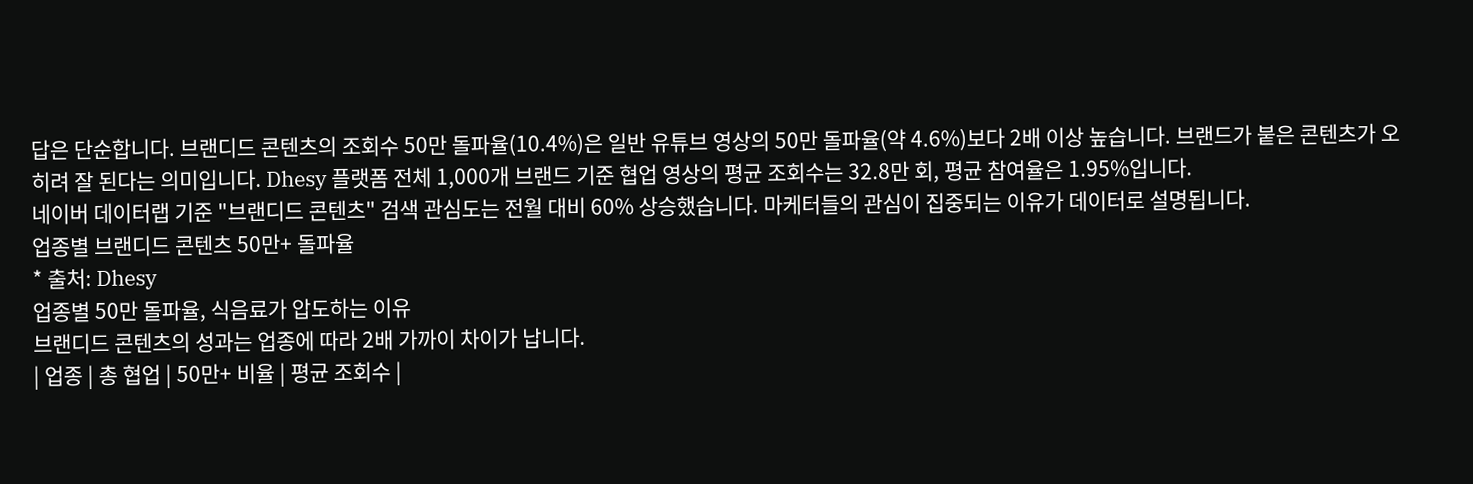답은 단순합니다. 브랜디드 콘텐츠의 조회수 50만 돌파율(10.4%)은 일반 유튜브 영상의 50만 돌파율(약 4.6%)보다 2배 이상 높습니다. 브랜드가 붙은 콘텐츠가 오히려 잘 된다는 의미입니다. Dhesy 플랫폼 전체 1,000개 브랜드 기준 협업 영상의 평균 조회수는 32.8만 회, 평균 참여율은 1.95%입니다.
네이버 데이터랩 기준 "브랜디드 콘텐츠" 검색 관심도는 전월 대비 60% 상승했습니다. 마케터들의 관심이 집중되는 이유가 데이터로 설명됩니다.
업종별 브랜디드 콘텐츠 50만+ 돌파율
* 출처: Dhesy
업종별 50만 돌파율, 식음료가 압도하는 이유
브랜디드 콘텐츠의 성과는 업종에 따라 2배 가까이 차이가 납니다.
| 업종 | 총 협업 | 50만+ 비율 | 평균 조회수 |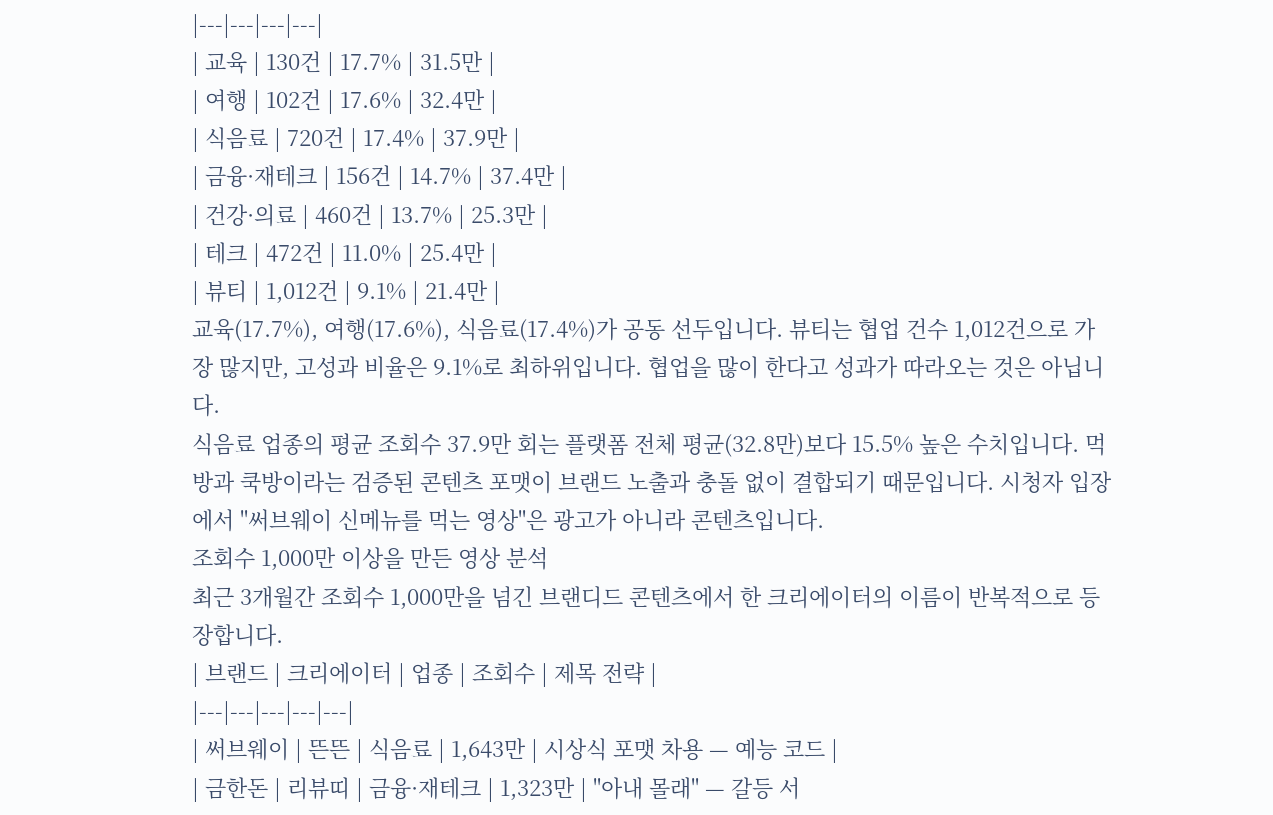|---|---|---|---|
| 교육 | 130건 | 17.7% | 31.5만 |
| 여행 | 102건 | 17.6% | 32.4만 |
| 식음료 | 720건 | 17.4% | 37.9만 |
| 금융·재테크 | 156건 | 14.7% | 37.4만 |
| 건강·의료 | 460건 | 13.7% | 25.3만 |
| 테크 | 472건 | 11.0% | 25.4만 |
| 뷰티 | 1,012건 | 9.1% | 21.4만 |
교육(17.7%), 여행(17.6%), 식음료(17.4%)가 공동 선두입니다. 뷰티는 협업 건수 1,012건으로 가장 많지만, 고성과 비율은 9.1%로 최하위입니다. 협업을 많이 한다고 성과가 따라오는 것은 아닙니다.
식음료 업종의 평균 조회수 37.9만 회는 플랫폼 전체 평균(32.8만)보다 15.5% 높은 수치입니다. 먹방과 쿡방이라는 검증된 콘텐츠 포맷이 브랜드 노출과 충돌 없이 결합되기 때문입니다. 시청자 입장에서 "써브웨이 신메뉴를 먹는 영상"은 광고가 아니라 콘텐츠입니다.
조회수 1,000만 이상을 만든 영상 분석
최근 3개월간 조회수 1,000만을 넘긴 브랜디드 콘텐츠에서 한 크리에이터의 이름이 반복적으로 등장합니다.
| 브랜드 | 크리에이터 | 업종 | 조회수 | 제목 전략 |
|---|---|---|---|---|
| 써브웨이 | 뜬뜬 | 식음료 | 1,643만 | 시상식 포맷 차용 — 예능 코드 |
| 금한돈 | 리뷰띠 | 금융·재테크 | 1,323만 | "아내 몰래" — 갈등 서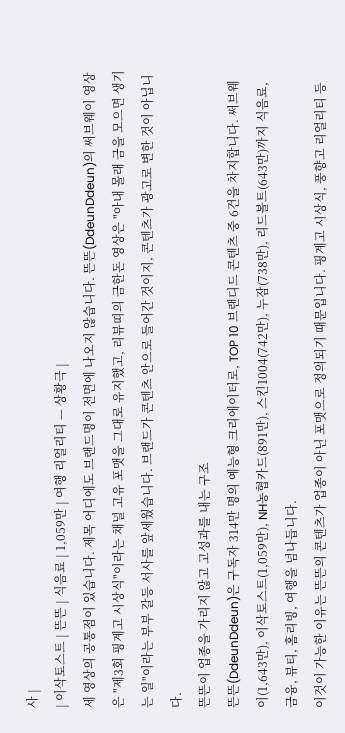사 |
| 이삭토스트 | 뜬뜬 | 식음료 | 1,059만 | 여행 리얼리티 — 상황극 |
세 영상의 공통점이 있습니다. 제목 어디에도 브랜드명이 전면에 나오지 않습니다. 뜬뜬(DdeunDdeun)의 써브웨이 영상은 "제3회 핑계고 시상식"이라는 채널 고유 포맷을 그대로 유지했고, 리뷰띠의 금한돈 영상은 "아내 몰래 금을 모으면 생기는 일"이라는 부부 갈등 서사를 앞세웠습니다. 브랜드가 콘텐츠 안으로 들어간 것이지, 콘텐츠가 광고로 변한 것이 아닙니다.
뜬뜬이 업종을 가리지 않고 고성과를 내는 구조
뜬뜬(DdeunDdeun)은 구독자 314만 명의 예능형 크리에이터로, TOP 10 브랜디드 콘텐츠 중 6건을 차지합니다. 써브웨이(1,643만), 이삭토스트(1,059만), NH농협카드(891만), 스킨1004(742만), 누잠(738만), 리드볼트(643만)까지 식음료, 금융, 뷰티, 홈리빙, 여행을 넘나듭니다.
이것이 가능한 이유는 뜬뜬의 콘텐츠가 업종이 아닌 포맷으로 정의되기 때문입니다. 핑계고 시상식, 풍향고 리얼리티 등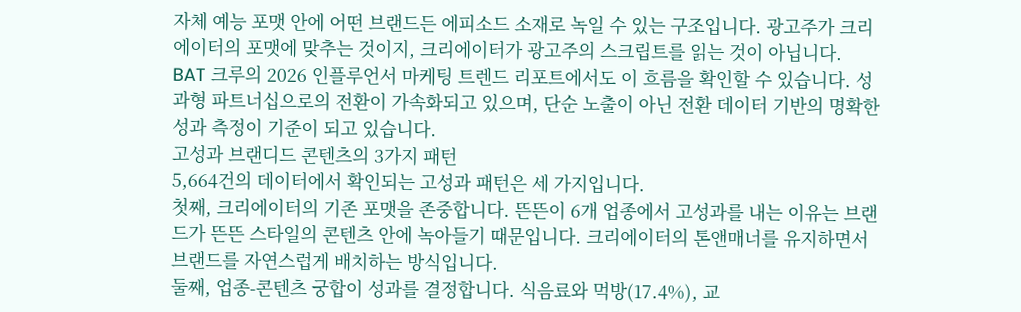자체 예능 포맷 안에 어떤 브랜드든 에피소드 소재로 녹일 수 있는 구조입니다. 광고주가 크리에이터의 포맷에 맞추는 것이지, 크리에이터가 광고주의 스크립트를 읽는 것이 아닙니다.
BAT 크루의 2026 인플루언서 마케팅 트렌드 리포트에서도 이 흐름을 확인할 수 있습니다. 성과형 파트너십으로의 전환이 가속화되고 있으며, 단순 노출이 아닌 전환 데이터 기반의 명확한 성과 측정이 기준이 되고 있습니다.
고성과 브랜디드 콘텐츠의 3가지 패턴
5,664건의 데이터에서 확인되는 고성과 패턴은 세 가지입니다.
첫째, 크리에이터의 기존 포맷을 존중합니다. 뜬뜬이 6개 업종에서 고성과를 내는 이유는 브랜드가 뜬뜬 스타일의 콘텐츠 안에 녹아들기 때문입니다. 크리에이터의 톤앤매너를 유지하면서 브랜드를 자연스럽게 배치하는 방식입니다.
둘째, 업종-콘텐츠 궁합이 성과를 결정합니다. 식음료와 먹방(17.4%), 교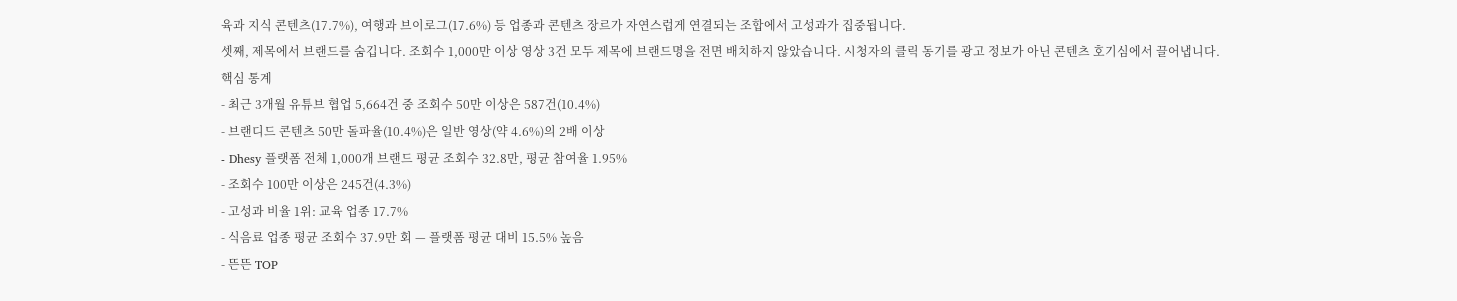육과 지식 콘텐츠(17.7%), 여행과 브이로그(17.6%) 등 업종과 콘텐츠 장르가 자연스럽게 연결되는 조합에서 고성과가 집중됩니다.
셋째, 제목에서 브랜드를 숨깁니다. 조회수 1,000만 이상 영상 3건 모두 제목에 브랜드명을 전면 배치하지 않았습니다. 시청자의 클릭 동기를 광고 정보가 아닌 콘텐츠 호기심에서 끌어냅니다.
핵심 통계
- 최근 3개월 유튜브 협업 5,664건 중 조회수 50만 이상은 587건(10.4%)
- 브랜디드 콘텐츠 50만 돌파율(10.4%)은 일반 영상(약 4.6%)의 2배 이상
- Dhesy 플랫폼 전체 1,000개 브랜드 평균 조회수 32.8만, 평균 참여율 1.95%
- 조회수 100만 이상은 245건(4.3%)
- 고성과 비율 1위: 교육 업종 17.7%
- 식음료 업종 평균 조회수 37.9만 회 — 플랫폼 평균 대비 15.5% 높음
- 뜬뜬 TOP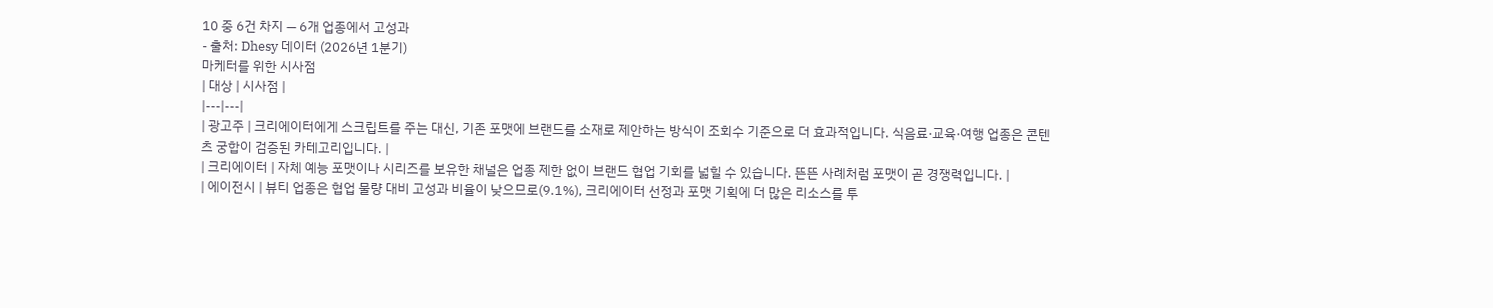10 중 6건 차지 — 6개 업종에서 고성과
- 출처: Dhesy 데이터 (2026년 1분기)
마케터를 위한 시사점
| 대상 | 시사점 |
|---|---|
| 광고주 | 크리에이터에게 스크립트를 주는 대신, 기존 포맷에 브랜드를 소재로 제안하는 방식이 조회수 기준으로 더 효과적입니다. 식음료·교육·여행 업종은 콘텐츠 궁합이 검증된 카테고리입니다. |
| 크리에이터 | 자체 예능 포맷이나 시리즈를 보유한 채널은 업종 제한 없이 브랜드 협업 기회를 넓힐 수 있습니다. 뜬뜬 사례처럼 포맷이 곧 경쟁력입니다. |
| 에이전시 | 뷰티 업종은 협업 물량 대비 고성과 비율이 낮으므로(9.1%), 크리에이터 선정과 포맷 기획에 더 많은 리소스를 투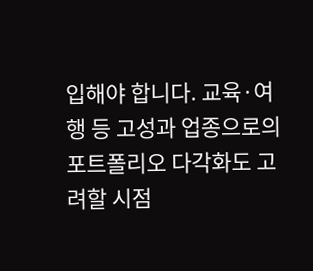입해야 합니다. 교육·여행 등 고성과 업종으로의 포트폴리오 다각화도 고려할 시점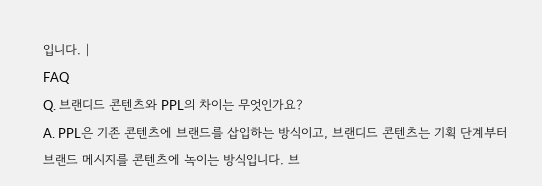입니다. |
FAQ
Q. 브랜디드 콘텐츠와 PPL의 차이는 무엇인가요?
A. PPL은 기존 콘텐츠에 브랜드를 삽입하는 방식이고, 브랜디드 콘텐츠는 기획 단계부터 브랜드 메시지를 콘텐츠에 녹이는 방식입니다. 브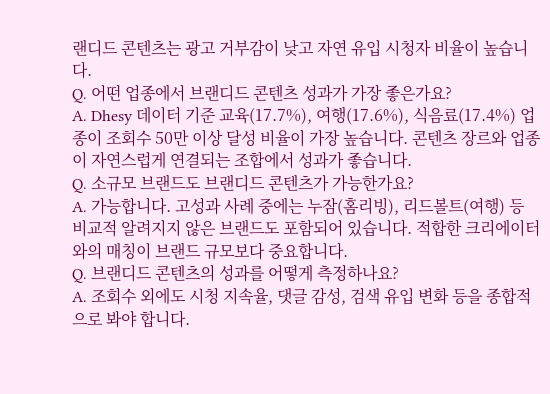랜디드 콘텐츠는 광고 거부감이 낮고 자연 유입 시청자 비율이 높습니다.
Q. 어떤 업종에서 브랜디드 콘텐츠 성과가 가장 좋은가요?
A. Dhesy 데이터 기준 교육(17.7%), 여행(17.6%), 식음료(17.4%) 업종이 조회수 50만 이상 달성 비율이 가장 높습니다. 콘텐츠 장르와 업종이 자연스럽게 연결되는 조합에서 성과가 좋습니다.
Q. 소규모 브랜드도 브랜디드 콘텐츠가 가능한가요?
A. 가능합니다. 고성과 사례 중에는 누잠(홈리빙), 리드볼트(여행) 등 비교적 알려지지 않은 브랜드도 포함되어 있습니다. 적합한 크리에이터와의 매칭이 브랜드 규모보다 중요합니다.
Q. 브랜디드 콘텐츠의 성과를 어떻게 측정하나요?
A. 조회수 외에도 시청 지속율, 댓글 감성, 검색 유입 변화 등을 종합적으로 봐야 합니다.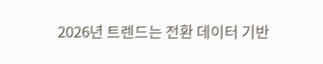2026년 트렌드는 전환 데이터 기반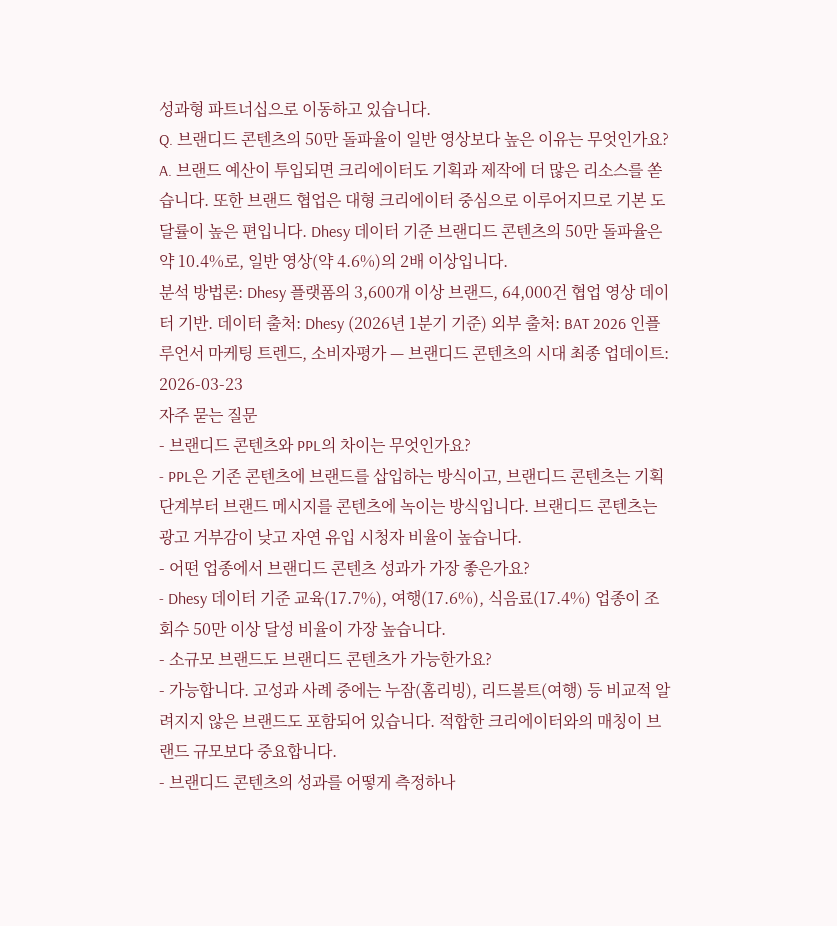성과형 파트너십으로 이동하고 있습니다.
Q. 브랜디드 콘텐츠의 50만 돌파율이 일반 영상보다 높은 이유는 무엇인가요?
A. 브랜드 예산이 투입되면 크리에이터도 기획과 제작에 더 많은 리소스를 쏟습니다. 또한 브랜드 협업은 대형 크리에이터 중심으로 이루어지므로 기본 도달률이 높은 편입니다. Dhesy 데이터 기준 브랜디드 콘텐츠의 50만 돌파율은 약 10.4%로, 일반 영상(약 4.6%)의 2배 이상입니다.
분석 방법론: Dhesy 플랫폼의 3,600개 이상 브랜드, 64,000건 협업 영상 데이터 기반. 데이터 출처: Dhesy (2026년 1분기 기준) 외부 출처: BAT 2026 인플루언서 마케팅 트렌드, 소비자평가 — 브랜디드 콘텐츠의 시대 최종 업데이트: 2026-03-23
자주 묻는 질문
- 브랜디드 콘텐츠와 PPL의 차이는 무엇인가요?
- PPL은 기존 콘텐츠에 브랜드를 삽입하는 방식이고, 브랜디드 콘텐츠는 기획 단계부터 브랜드 메시지를 콘텐츠에 녹이는 방식입니다. 브랜디드 콘텐츠는 광고 거부감이 낮고 자연 유입 시청자 비율이 높습니다.
- 어떤 업종에서 브랜디드 콘텐츠 성과가 가장 좋은가요?
- Dhesy 데이터 기준 교육(17.7%), 여행(17.6%), 식음료(17.4%) 업종이 조회수 50만 이상 달성 비율이 가장 높습니다.
- 소규모 브랜드도 브랜디드 콘텐츠가 가능한가요?
- 가능합니다. 고성과 사례 중에는 누잠(홈리빙), 리드볼트(여행) 등 비교적 알려지지 않은 브랜드도 포함되어 있습니다. 적합한 크리에이터와의 매칭이 브랜드 규모보다 중요합니다.
- 브랜디드 콘텐츠의 성과를 어떻게 측정하나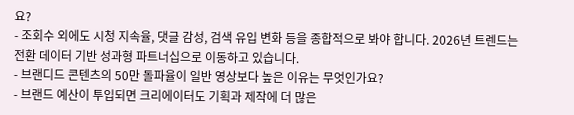요?
- 조회수 외에도 시청 지속율, 댓글 감성, 검색 유입 변화 등을 종합적으로 봐야 합니다. 2026년 트렌드는 전환 데이터 기반 성과형 파트너십으로 이동하고 있습니다.
- 브랜디드 콘텐츠의 50만 돌파율이 일반 영상보다 높은 이유는 무엇인가요?
- 브랜드 예산이 투입되면 크리에이터도 기획과 제작에 더 많은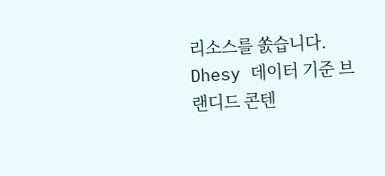리소스를 쏤습니다. Dhesy 데이터 기준 브랜디드 콘텐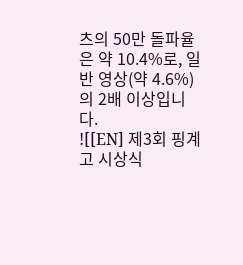츠의 50만 돌파율은 약 10.4%로, 일반 영상(약 4.6%)의 2배 이상입니다.
![[EN] 제3회 핑계고 시상식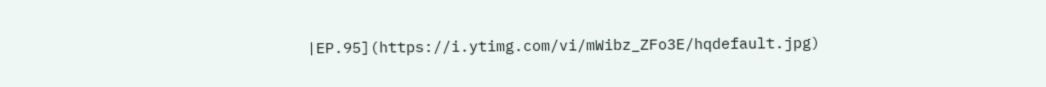|EP.95](https://i.ytimg.com/vi/mWibz_ZFo3E/hqdefault.jpg)